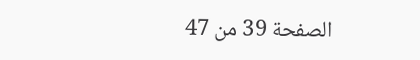الصفحة 39 من 47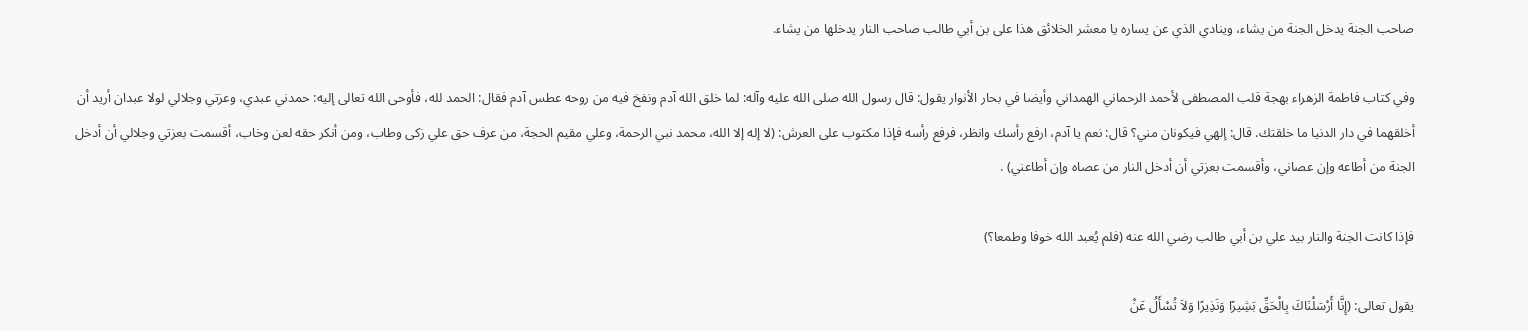صاحب الجنة يدخل الجنة من يشاء، وينادي الذي عن يساره يا معشر الخلائق هذا على بن أبي طالب صاحب النار يدخلها من يشاء.

وفي كتاب فاطمة الزهراء بهجة قلب المصطفى لأحمد الرحماني الهمداني وأيضا في بحار الأنوار يقول: قال رسول الله صلى الله عليه وآله: لما خلق الله آدم ونفخ فيه من روحه عطس آدم فقال: الحمد لله، فأوحى الله تعالى إليه: حمدني عبدي، وعزتي وجلالي لولا عبدان أريد أن أخلقهما في دار الدنيا ما خلقتك. قال: إلهي فيكونان مني؟ قال: نعم يا آدم، ارفع رأسك وانظر، فرفع رأسه فإذا مكتوب على العرش: (لا إله إلا الله، محمد نبي الرحمة، وعلي مقيم الحجة، من عرف حق علي زكى وطاب، ومن أنكر حقه لعن وخاب، أقسمت بعزتي وجلالي أن أدخل الجنة من أطاعه وإن عصاني، وأقسمت بعزتي أن أدخل النار من عصاه وإن أطاعني) .

فإذا كانت الجنة والنار بيد علي بن أبي طالب رضي الله عنه (فلم يُعبد الله خوفا وطمعا؟)

يقول تعالى: (إِنَّا أَرْسَلْنَاكَ بِالْحَقِّ بَشِيرًا وَنَذِيرًا وَلاَ تُسْأَلُ عَنْ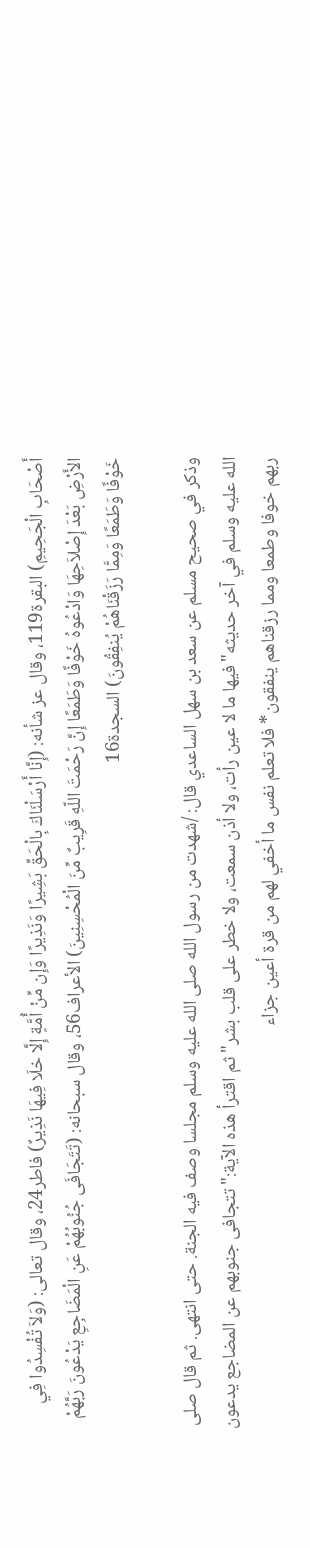أَصْحَابِ الْجَحِيمِ) البقرة119، وقال عز شأنه: (إِنَّا أَرْسَلْنَاكَ بِالْحَقِّ بَشِيرًا وَنَذِيرًا وَإِن مِّنْ أُمَّةٍ إِلَّا خلَا فِيهَا نَذِيرٌ) فاطر24، وقال تعالى: (وَلاَ تُفْسِدُوا فِي الأَرْضِ بَعْدَ إِصْلاَحِهَا وَادْعُوهُ خَوْفًا وَطَمَعًا إِنَّ رَحْمَتَ اللّهِ قَرِيبٌ مِّنَ الْمُحْسِنِينَ) الأعراف56، وقال سبحانه: (تَتَجَافَى جُنُوبُهُمْ عَنِ الْمَضَاجِعِ يَدْعُونَ رَبَّهُمْ خَوْفًا وَطَمَعًا وَمِمَّا رَزَقْنَاهُمْ يُنفِقُونَ) السجدة16

وذكر في صحيح مسلم عن سعد بن سهل الساعدي قال: /شهدت من رسول الله صلى الله عليه وسلم مجلسا وصف فيه الجنة. حتى انتهى. ثم قال صلى الله عليه وسلم في آخر حديثه"فيها ما لا عين رأت، ولا أذن سمعت، ولا خطر على قلب بشر"ثم اقترأ هذه الآية:"تتجافى جنوبهم عن المضاجع يدعون ربهم خوفا وطمعا ومما رزقناهم ينفقون* فلا تعلم نفس ما أخفي لهم من قرة أعين جزاء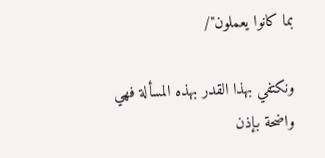بما كانوا يعملون"/

ونكتفي بهذا القدر بهذه المسألة فهي واضحة بإذن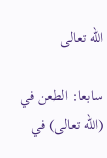الله تعالى

سابعا: الطعن في (الله تعالى) في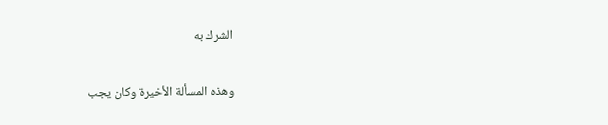الشرك به

وهذه المسألة الأخيرة وكان يجب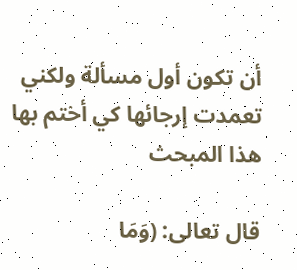أن تكون أول مسألة ولكني تعمدت إرجائها كي أختم بها هذا المبحث

قال تعالى: (وَمَا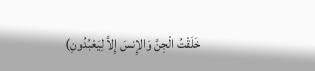خَلَقْتُ الْجِنَّ وَالإِنسَ إِلاَّ لِيَعْبُدُونِ)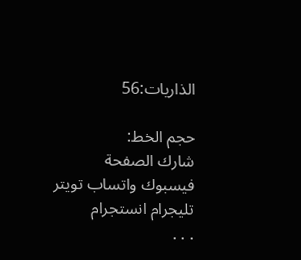الذاريات:56

حجم الخط:
شارك الصفحة
فيسبوك واتساب تويتر تليجرام انستجرام
. . .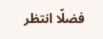فضلًا انتظر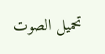تحميل الصوت